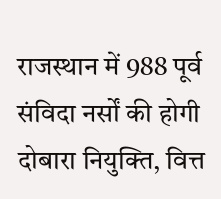राजस्थान में 988 पूर्व संविदा नर्सों की होगी दोबारा नियुक्ति, वित्त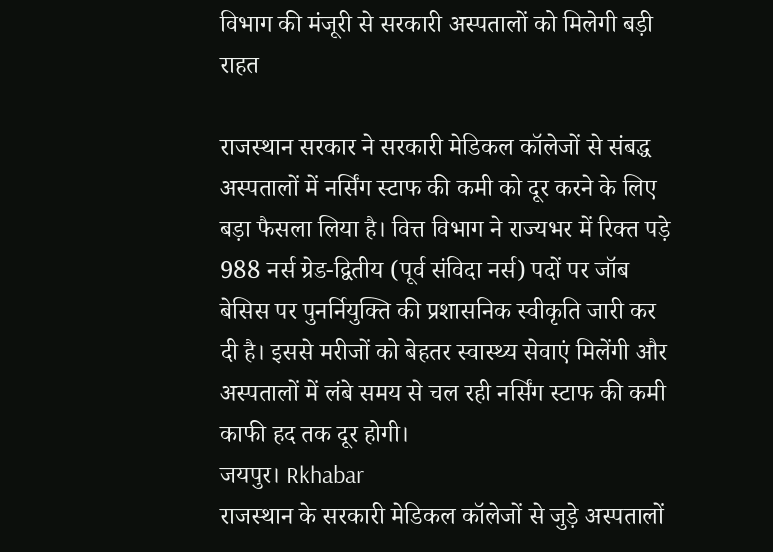विभाग की मंजूरी से सरकारी अस्पतालों को मिलेगी बड़ी राहत

राजस्थान सरकार ने सरकारी मेडिकल कॉलेजों से संबद्ध अस्पतालों में नर्सिंग स्टाफ की कमी को दूर करने के लिए बड़ा फैसला लिया है। वित्त विभाग ने राज्यभर में रिक्त पड़े 988 नर्स ग्रेड-द्वितीय (पूर्व संविदा नर्स) पदों पर जॉब बेसिस पर पुनर्नियुक्ति की प्रशासनिक स्वीकृति जारी कर दी है। इससे मरीजों को बेहतर स्वास्थ्य सेवाएं मिलेंगी और अस्पतालों में लंबे समय से चल रही नर्सिंग स्टाफ की कमी काफी हद तक दूर होगी।
जयपुर। Rkhabar
राजस्थान के सरकारी मेडिकल कॉलेजों से जुड़े अस्पतालों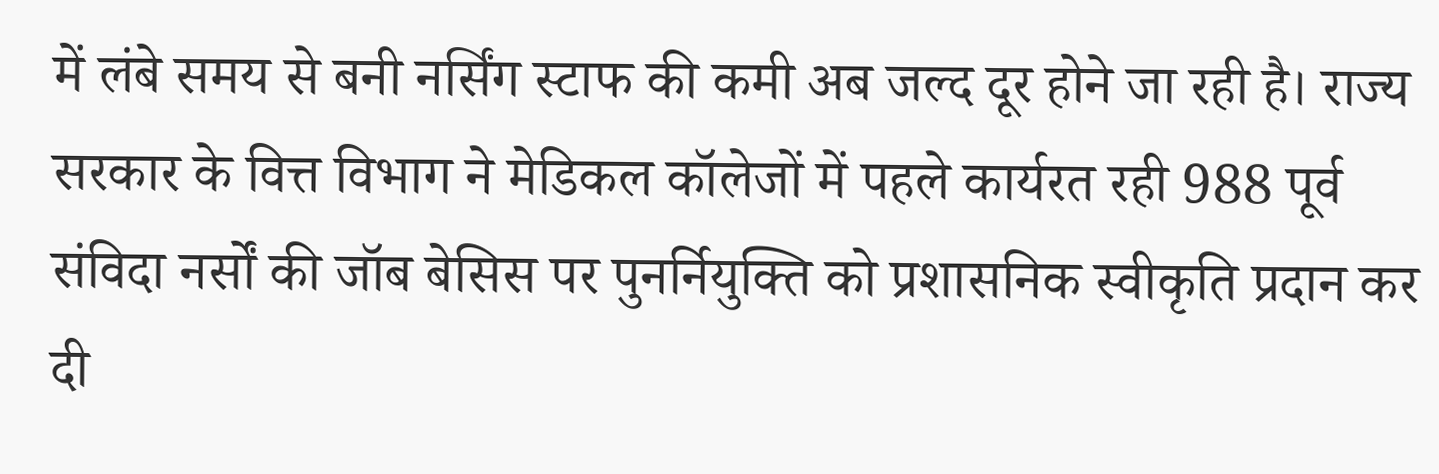में लंबे समय से बनी नर्सिंग स्टाफ की कमी अब जल्द दूर होने जा रही है। राज्य सरकार के वित्त विभाग ने मेडिकल कॉलेजों में पहले कार्यरत रही 988 पूर्व संविदा नर्सों की जॉब बेसिस पर पुनर्नियुक्ति को प्रशासनिक स्वीकृति प्रदान कर दी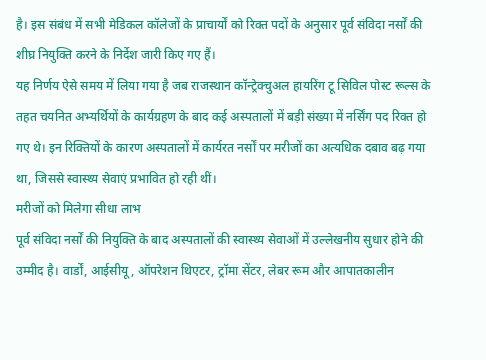है। इस संबंध में सभी मेडिकल कॉलेजों के प्राचार्यों को रिक्त पदों के अनुसार पूर्व संविदा नर्सों की शीघ्र नियुक्ति करने के निर्देश जारी किए गए हैं।
यह निर्णय ऐसे समय में लिया गया है जब राजस्थान कॉन्ट्रेक्चुअल हायरिंग टू सिविल पोस्ट रूल्स के तहत चयनित अभ्यर्थियों के कार्यग्रहण के बाद कई अस्पतालों में बड़ी संख्या में नर्सिंग पद रिक्त हो गए थे। इन रिक्तियों के कारण अस्पतालों में कार्यरत नर्सों पर मरीजों का अत्यधिक दबाव बढ़ गया था, जिससे स्वास्थ्य सेवाएं प्रभावित हो रही थीं।
मरीजों को मिलेगा सीधा लाभ
पूर्व संविदा नर्सों की नियुक्ति के बाद अस्पतालों की स्वास्थ्य सेवाओं में उल्लेखनीय सुधार होने की उम्मीद है। वार्डों, आईसीयू, ऑपरेशन थिएटर, ट्रॉमा सेंटर, लेबर रूम और आपातकालीन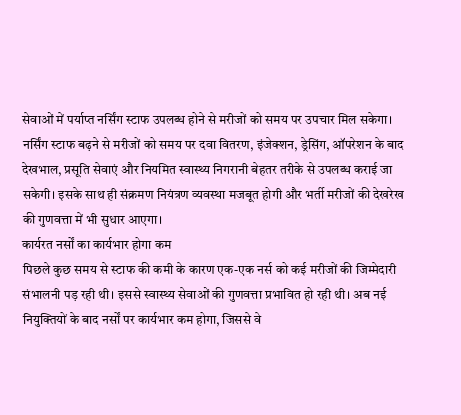सेवाओं में पर्याप्त नर्सिंग स्टाफ उपलब्ध होने से मरीजों को समय पर उपचार मिल सकेगा।
नर्सिंग स्टाफ बढ़ने से मरीजों को समय पर दवा वितरण, इंजेक्शन, ड्रेसिंग, ऑपरेशन के बाद देखभाल, प्रसूति सेवाएं और नियमित स्वास्थ्य निगरानी बेहतर तरीके से उपलब्ध कराई जा सकेगी। इसके साथ ही संक्रमण नियंत्रण व्यवस्था मजबूत होगी और भर्ती मरीजों की देखरेख की गुणवत्ता में भी सुधार आएगा।
कार्यरत नर्सों का कार्यभार होगा कम
पिछले कुछ समय से स्टाफ की कमी के कारण एक-एक नर्स को कई मरीजों की जिम्मेदारी संभालनी पड़ रही थी। इससे स्वास्थ्य सेवाओं की गुणवत्ता प्रभावित हो रही थी। अब नई नियुक्तियों के बाद नर्सों पर कार्यभार कम होगा, जिससे वे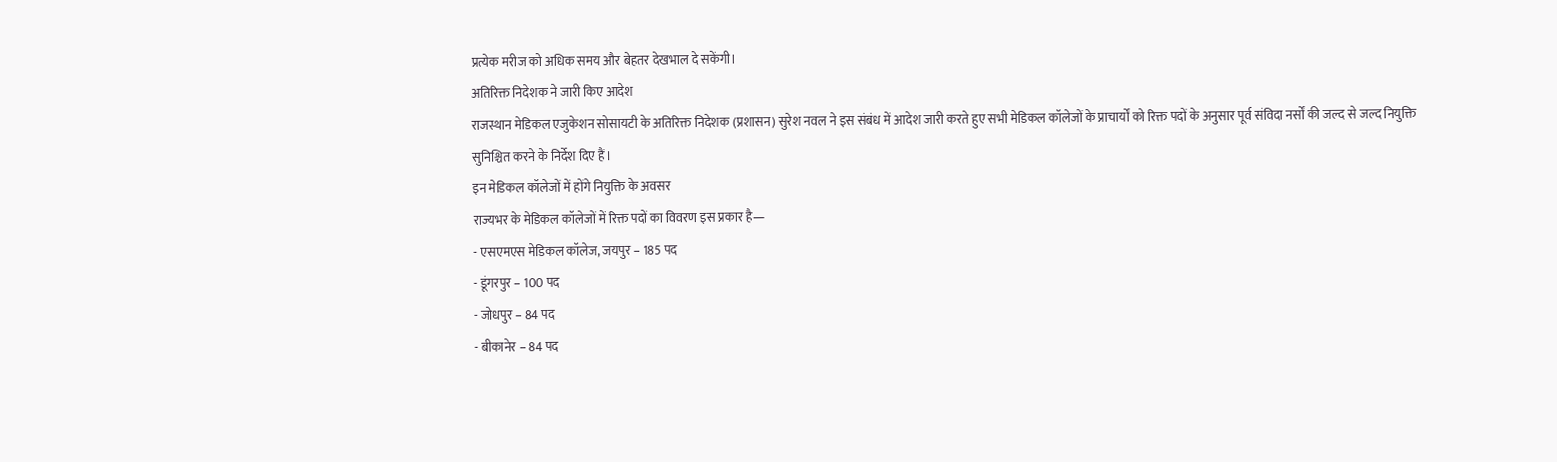प्रत्येक मरीज को अधिक समय और बेहतर देखभाल दे सकेंगी।
अतिरिक्त निदेशक ने जारी किए आदेश
राजस्थान मेडिकल एजुकेशन सोसायटी के अतिरिक्त निदेशक (प्रशासन) सुरेश नवल ने इस संबंध में आदेश जारी करते हुए सभी मेडिकल कॉलेजों के प्राचार्यों को रिक्त पदों के अनुसार पूर्व संविदा नर्सों की जल्द से जल्द नियुक्ति सुनिश्चित करने के निर्देश दिए हैं।
इन मेडिकल कॉलेजों में होंगे नियुक्ति के अवसर
राज्यभर के मेडिकल कॉलेजों में रिक्त पदों का विवरण इस प्रकार है—
- एसएमएस मेडिकल कॉलेज, जयपुर – 185 पद
- डूंगरपुर – 100 पद
- जोधपुर – 84 पद
- बीकानेर – 84 पद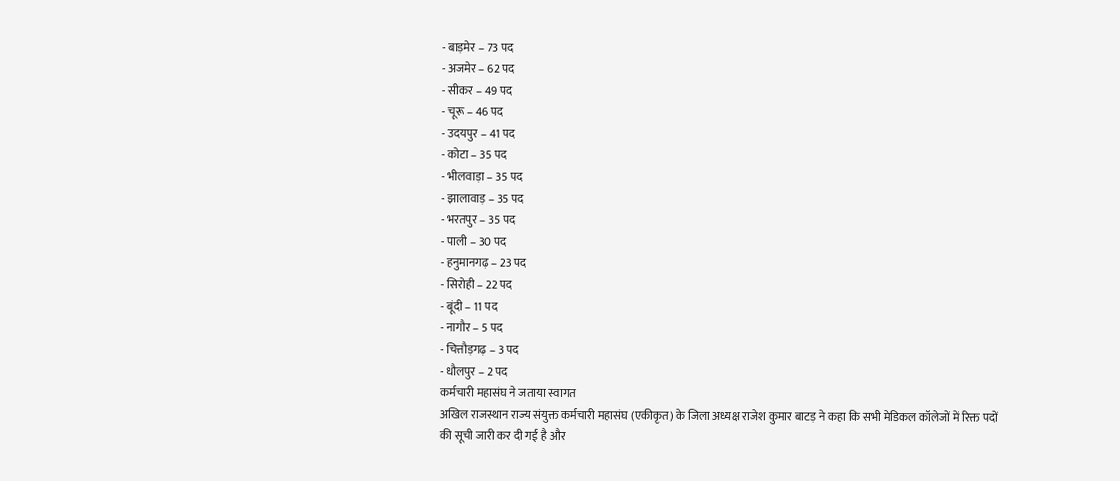- बाड़मेर – 73 पद
- अजमेर – 62 पद
- सीकर – 49 पद
- चूरू – 46 पद
- उदयपुर – 41 पद
- कोटा – 35 पद
- भीलवाड़ा – 35 पद
- झालावाड़ – 35 पद
- भरतपुर – 35 पद
- पाली – 30 पद
- हनुमानगढ़ – 23 पद
- सिरोही – 22 पद
- बूंदी – 11 पद
- नागौर – 5 पद
- चित्तौड़गढ़ – 3 पद
- धौलपुर – 2 पद
कर्मचारी महासंघ ने जताया स्वागत
अखिल राजस्थान राज्य संयुक्त कर्मचारी महासंघ (एकीकृत) के जिला अध्यक्ष राजेश कुमार बाटड़ ने कहा कि सभी मेडिकल कॉलेजों में रिक्त पदों की सूची जारी कर दी गई है और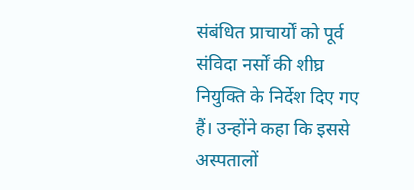संबंधित प्राचार्यों को पूर्व संविदा नर्सों की शीघ्र नियुक्ति के निर्देश दिए गए हैं। उन्होंने कहा कि इससे अस्पतालों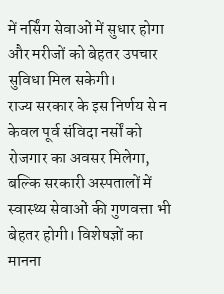में नर्सिंग सेवाओं में सुधार होगा और मरीजों को बेहतर उपचार सुविधा मिल सकेगी।
राज्य सरकार के इस निर्णय से न केवल पूर्व संविदा नर्सों को रोजगार का अवसर मिलेगा, बल्कि सरकारी अस्पतालों में स्वास्थ्य सेवाओं की गुणवत्ता भी बेहतर होगी। विशेषज्ञों का मानना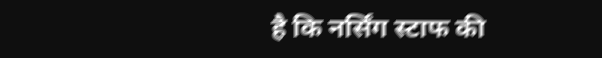है कि नर्सिंग स्टाफ की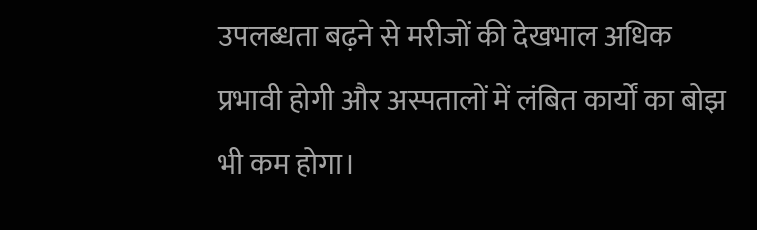उपलब्धता बढ़ने से मरीजों की देखभाल अधिक प्रभावी होगी और अस्पतालों में लंबित कार्यों का बोझ भी कम होगा।